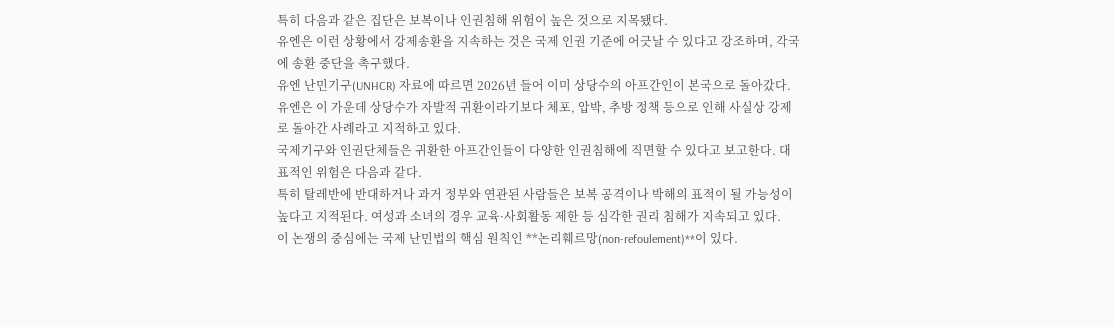특히 다음과 같은 집단은 보복이나 인권침해 위험이 높은 것으로 지목됐다.
유엔은 이런 상황에서 강제송환을 지속하는 것은 국제 인권 기준에 어긋날 수 있다고 강조하며, 각국에 송환 중단을 촉구했다.
유엔 난민기구(UNHCR) 자료에 따르면 2026년 들어 이미 상당수의 아프간인이 본국으로 돌아갔다.
유엔은 이 가운데 상당수가 자발적 귀환이라기보다 체포, 압박, 추방 정책 등으로 인해 사실상 강제로 돌아간 사례라고 지적하고 있다.
국제기구와 인권단체들은 귀환한 아프간인들이 다양한 인권침해에 직면할 수 있다고 보고한다. 대표적인 위험은 다음과 같다.
특히 탈레반에 반대하거나 과거 정부와 연관된 사람들은 보복 공격이나 박해의 표적이 될 가능성이 높다고 지적된다. 여성과 소녀의 경우 교육·사회활동 제한 등 심각한 권리 침해가 지속되고 있다.
이 논쟁의 중심에는 국제 난민법의 핵심 원칙인 **논리훼르망(non‑refoulement)**이 있다.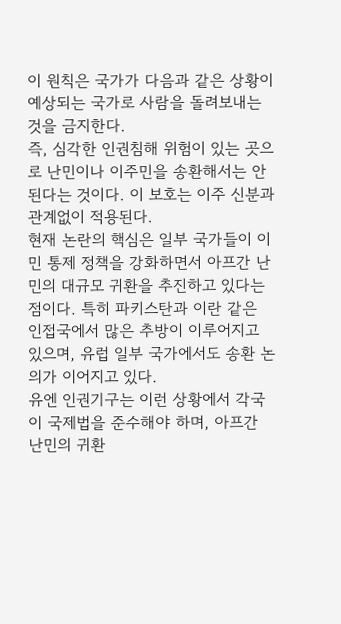이 원칙은 국가가 다음과 같은 상황이 예상되는 국가로 사람을 돌려보내는 것을 금지한다.
즉, 심각한 인권침해 위험이 있는 곳으로 난민이나 이주민을 송환해서는 안 된다는 것이다. 이 보호는 이주 신분과 관계없이 적용된다.
현재 논란의 핵심은 일부 국가들이 이민 통제 정책을 강화하면서 아프간 난민의 대규모 귀환을 추진하고 있다는 점이다. 특히 파키스탄과 이란 같은 인접국에서 많은 추방이 이루어지고 있으며, 유럽 일부 국가에서도 송환 논의가 이어지고 있다.
유엔 인권기구는 이런 상황에서 각국이 국제법을 준수해야 하며, 아프간 난민의 귀환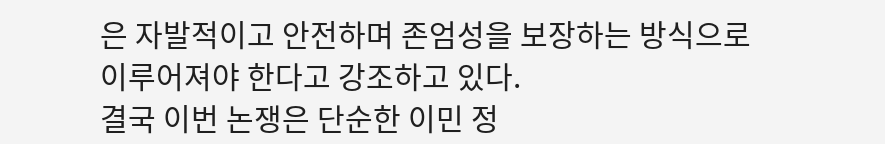은 자발적이고 안전하며 존엄성을 보장하는 방식으로 이루어져야 한다고 강조하고 있다.
결국 이번 논쟁은 단순한 이민 정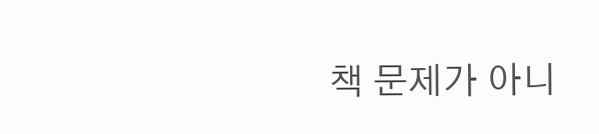책 문제가 아니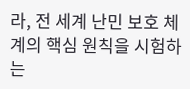라, 전 세계 난민 보호 체계의 핵심 원칙을 시험하는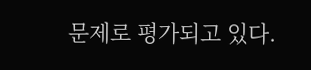문제로 평가되고 있다.